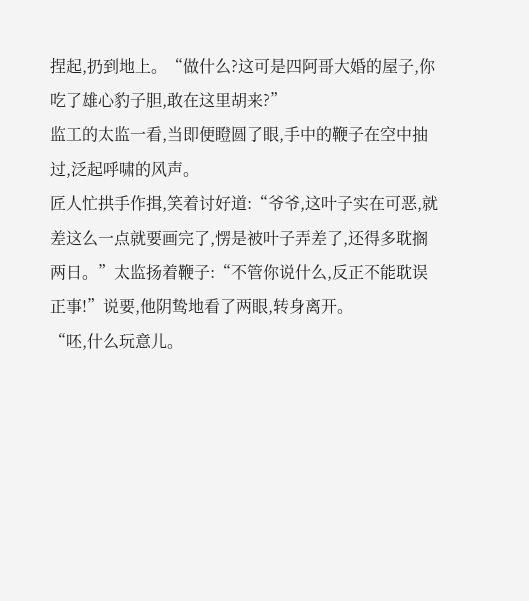捏起,扔到地上。“做什么?这可是四阿哥大婚的屋子,你吃了雄心豹子胆,敢在这里胡来?”
监工的太监一看,当即便瞪圆了眼,手中的鞭子在空中抽过,泛起呼啸的风声。
匠人忙拱手作揖,笑着讨好道:“爷爷,这叶子实在可恶,就差这么一点就要画完了,愣是被叶子弄差了,还得多耽搁两日。”太监扬着鞭子:“不管你说什么,反正不能耽误正事!”说要,他阴鸷地看了两眼,转身离开。
“呸,什么玩意儿。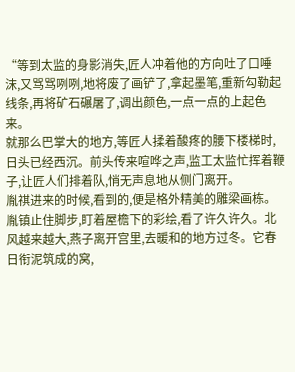“等到太监的身影消失,匠人冲着他的方向吐了口唾沫,又骂骂咧咧,地将废了画铲了,拿起墨笔,重新勾勒起线条,再将矿石碾屠了,调出颜色,一点一点的上起色来。
就那么巴掌大的地方,等匠人揉着酸疼的腰下楼梯时,日头已经西沉。前头传来喧哗之声,监工太监忙挥着鞭子,让匠人们排着队,悄无声息地从侧门离开。
胤祺进来的时候,看到的,便是格外精美的雕梁画栋。胤镇止住脚步,盯着屋檐下的彩绘,看了许久许久。北风越来越大,燕子离开宫里,去暖和的地方过冬。它春日衔泥筑成的窝,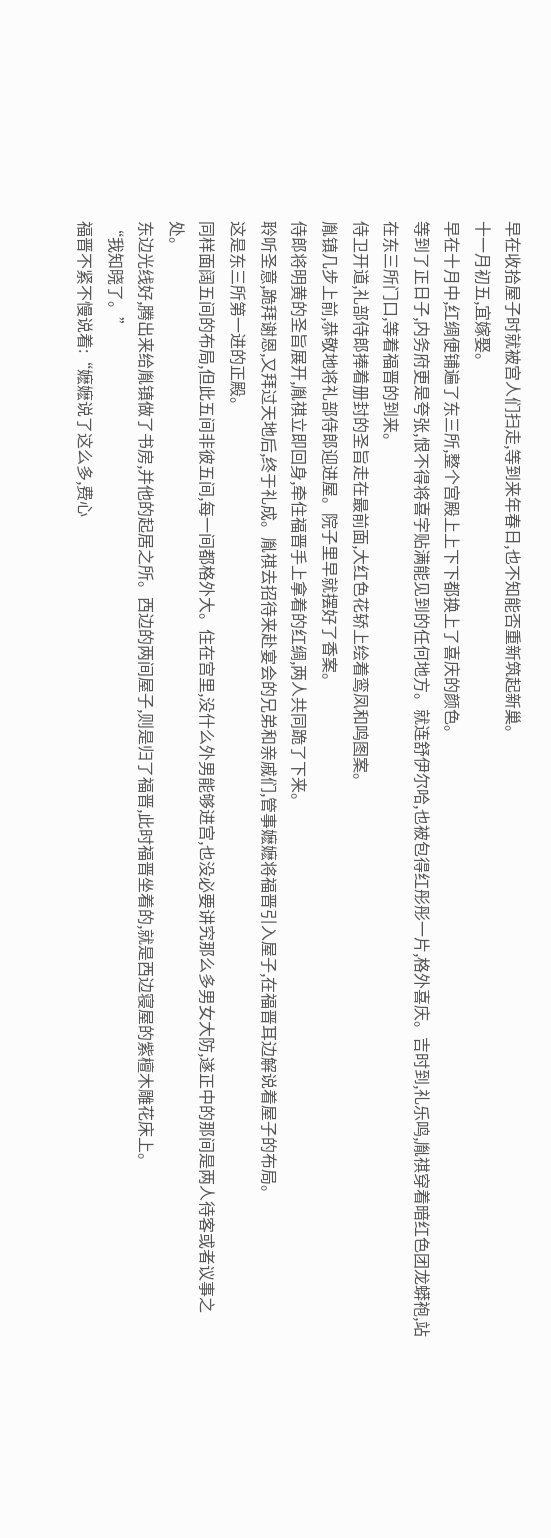早在收拾屋子时就被宫人们扫走,等到来年春日,也不知能否重新筑起新巢。
十一月初五,宜嫁娶。
早在十月中,红绸便铺遍了东三所,整个宫殿上上下下都换上了喜庆的颜色。
等到了正日子,内务府更是夸张,恨不得将喜字贴满能见到的任何地方。就连舒伊尔哈,也被包得红彤彤一片,格外喜庆。吉时到,礼乐鸣,胤祺穿着暗红色团龙蟒袍,站在东三所门口,等着福晋的到来。
侍卫开道,礼部侍郎捧着册封的圣旨走在最前面,大红色花轿上绘着鸾凤和鸣图案。
胤镇几步上前,恭敬地将礼部侍郎迎进屋。院子里早就摆好了香案。
侍郎将明黄的圣旨展开,胤祺立即回身,牵住福晋手上拿着的红绸,两人共同跪了下来。
聆听圣意,跪拜谢恩,又拜过天地后,终于礼成。胤祺去招待来赴宴会的兄弟和亲戚们,管事嬷嬷将福晋引入屋子,在福晋耳边解说着屋子的布局。
这是东三所第一进的正殿。
同样面阔五间的布局,但此五间非彼五间,每一间都格外大。住在宫里,没什么外男能够进宫,也没必要讲究那么多男女大防,遂正中的那间是两人待客或者议事之处。
东边光线好,腾出来给胤镇做了书房,并他的起居之所。西边的两间屋子,则是归了福晋,此时福晋坐着的,就是西边寝屋的紫檀木雕花床上。
“我知晓了。”
福晋不紧不慢说着:“嬷嬷说了这么多,费心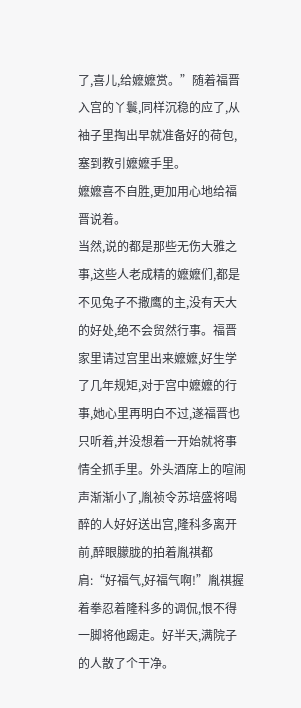了,喜儿,给嬷嬷赏。”随着福晋入宫的丫鬟,同样沉稳的应了,从袖子里掏出早就准备好的荷包,塞到教引嬷嬷手里。
嬷嬷喜不自胜,更加用心地给福晋说着。
当然,说的都是那些无伤大雅之事,这些人老成精的嬷嬷们,都是不见兔子不撒鹰的主,没有天大的好处,绝不会贸然行事。福晋家里请过宫里出来嬷嬷,好生学了几年规矩,对于宫中嬷嬷的行事,她心里再明白不过,遂福晋也只听着,并没想着一开始就将事情全抓手里。外头酒席上的喧闹声渐渐小了,胤祯令苏培盛将喝醉的人好好送出宫,隆科多离开前,醉眼朦胧的拍着胤祺都肩:“好福气,好福气啊!”胤祺握着拳忍着隆科多的调侃,恨不得一脚将他踢走。好半天,满院子的人散了个干净。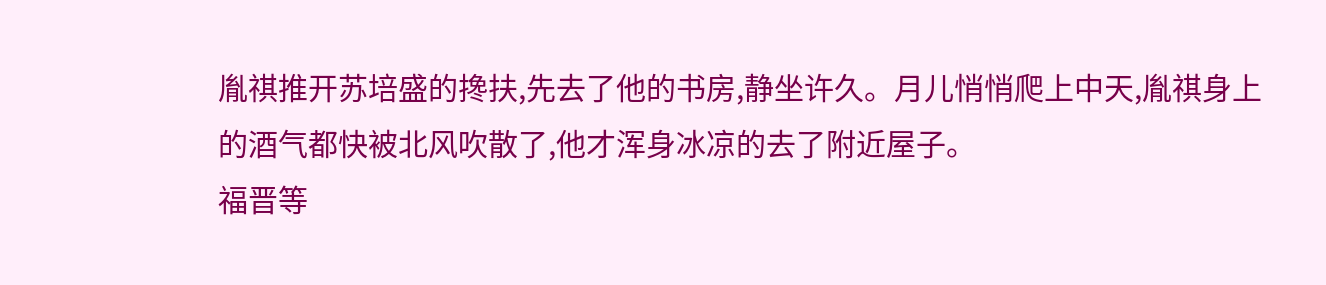胤祺推开苏培盛的搀扶,先去了他的书房,静坐许久。月儿悄悄爬上中天,胤祺身上的酒气都快被北风吹散了,他才浑身冰凉的去了附近屋子。
福晋等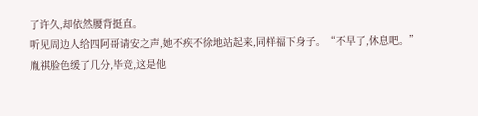了许久,却依然腰背挺直。
听见周边人给四阿哥请安之声,她不疾不徐地站起来,同样福下身子。“不早了,休息吧。”
胤祺脸色缓了几分,毕竞,这是他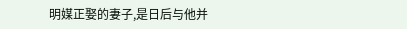明媒正娶的妻子,是日后与他并